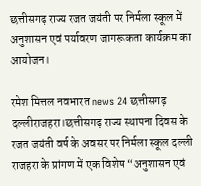छत्तीसगढ़ राज्य रजत जयंती पर निर्मला स्कूल में अनुशासन एवं पर्यावरण जागरूकता कार्यक्रम का आयोजन।

रमेश मित्तल नवभारत news 24 छत्तीसगढ़
दल्लीराजहरा।छत्तीसगढ़ राज्य स्थापना दिवस के रजत जयंती वर्ष के अवसर पर निर्मला स्कूल दल्ली राजहरा के प्रांगण में एक विशेष “अनुशासन एवं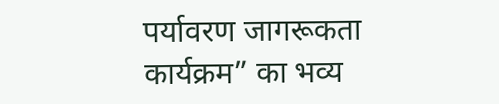पर्यावरण जागरूकता कार्यक्रम” का भव्य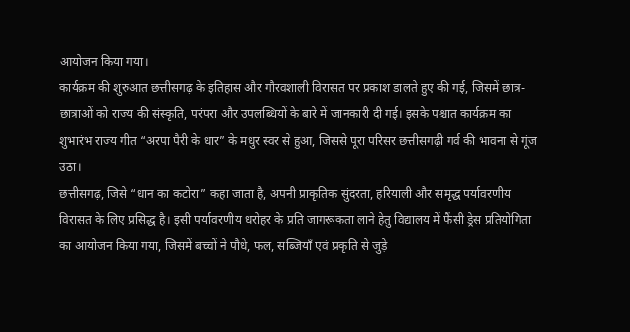आयोजन किया गया।
कार्यक्रम की शुरुआत छत्तीसगढ़ के इतिहास और गौरवशाली विरासत पर प्रकाश डालते हुए की गई, जिसमें छात्र-छात्राओं को राज्य की संस्कृति, परंपरा और उपलब्धियों के बारे में जानकारी दी गई। इसके पश्चात कार्यक्रम का शुभारंभ राज्य गीत “अरपा पैरी के धार” के मधुर स्वर से हुआ, जिससे पूरा परिसर छत्तीसगढ़ी गर्व की भावना से गूंज उठा।
छत्तीसगढ़, जिसे “धान का कटोरा” कहा जाता है, अपनी प्राकृतिक सुंदरता, हरियाली और समृद्ध पर्यावरणीय विरासत के लिए प्रसिद्ध है। इसी पर्यावरणीय धरोहर के प्रति जागरूकता लाने हेतु विद्यालय में फैंसी ड्रेस प्रतियोगिता का आयोजन किया गया, जिसमें बच्चों ने पौधे, फल, सब्जियाँ एवं प्रकृति से जुड़े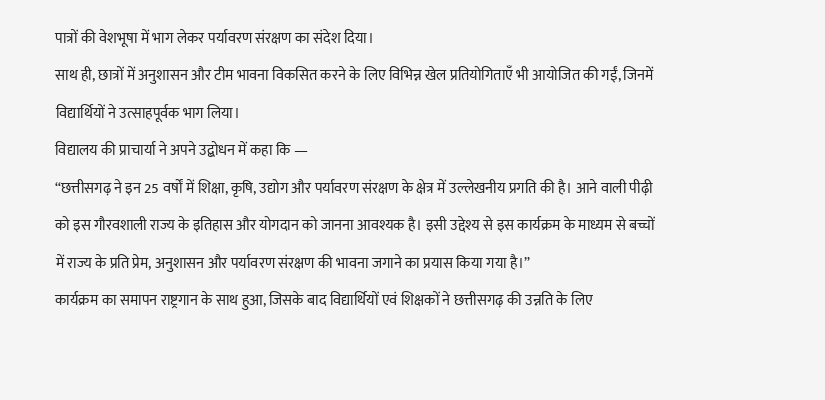पात्रों की वेशभूषा में भाग लेकर पर्यावरण संरक्षण का संदेश दिया।
साथ ही, छात्रों में अनुशासन और टीम भावना विकसित करने के लिए विभिन्न खेल प्रतियोगिताएँ भी आयोजित की गईं, जिनमें विद्यार्थियों ने उत्साहपूर्वक भाग लिया।
विद्यालय की प्राचार्या ने अपने उद्बोधन में कहा कि —
“छत्तीसगढ़ ने इन 25 वर्षों में शिक्षा, कृषि, उद्योग और पर्यावरण संरक्षण के क्षेत्र में उल्लेखनीय प्रगति की है। आने वाली पीढ़ी को इस गौरवशाली राज्य के इतिहास और योगदान को जानना आवश्यक है। इसी उद्देश्य से इस कार्यक्रम के माध्यम से बच्चों में राज्य के प्रति प्रेम, अनुशासन और पर्यावरण संरक्षण की भावना जगाने का प्रयास किया गया है।”
कार्यक्रम का समापन राष्ट्रगान के साथ हुआ, जिसके बाद विद्यार्थियों एवं शिक्षकों ने छत्तीसगढ़ की उन्नति के लिए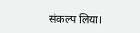संकल्प लिया।